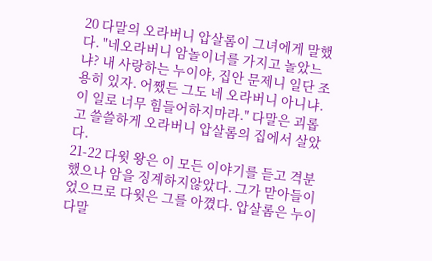20 다말의 오라버니 압살롬이 그녀에게 말했다. "네오라버니 암놀이너를 가지고 놀았느냐? 내 사랑하는 누이야, 집안 문제니 일단 조용히 있자. 어쨌든 그도 네 오라버니 아니냐. 이 일로 너무 힘들어하지마라." 다말은 괴롭고 쓸쓸하게 오라버니 압살롬의 집에서 살았다.
21-22 다윗 왕은 이 모든 이야기를 듣고 격분했으나 암을 징계하지않았다. 그가 맏아들이었으므로 다윗은 그를 아꼈다. 압살롬은 누이다말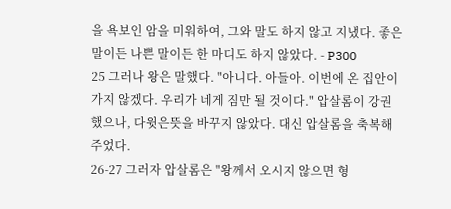을 욕보인 암을 미워하여, 그와 말도 하지 않고 지냈다. 좋은말이든 나쁜 말이든 한 마디도 하지 않았다. - P300
25 그러나 왕은 말했다. "아니다. 아들아. 이번에 온 집안이 가지 않겠다. 우리가 네게 짐만 될 것이다." 압살롬이 강권했으나, 다윗은뜻을 바꾸지 않았다. 대신 압살롬을 축복해 주었다.
26-27 그러자 압살롬은 "왕께서 오시지 않으면 형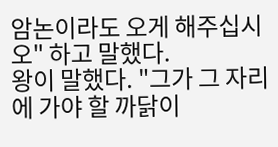암논이라도 오게 해주십시오" 하고 말했다.
왕이 말했다. "그가 그 자리에 가야 할 까닭이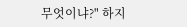무엇이냐?" 하지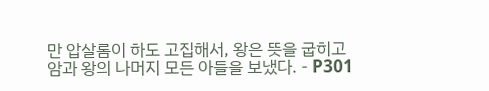만 압살롬이 하도 고집해서, 왕은 뜻을 굽히고 암과 왕의 나머지 모든 아들을 보냈다. - P301